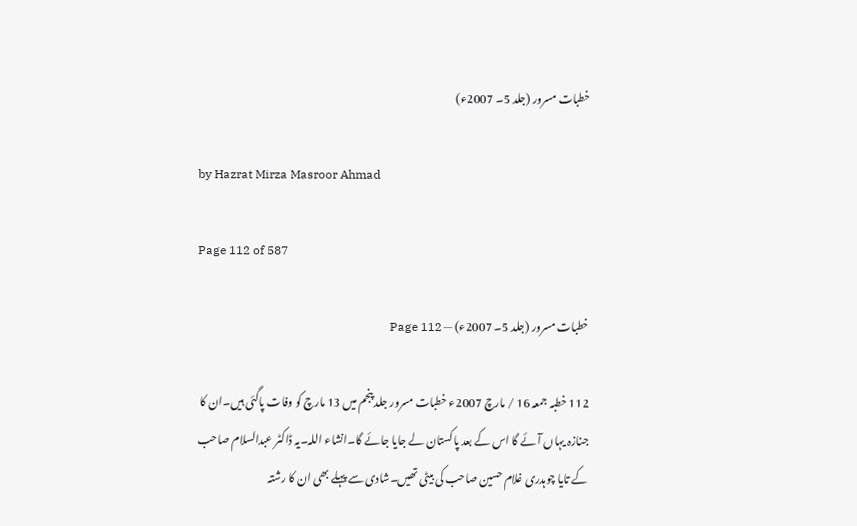خطبات مسرور (جلد 5۔ 2007ء)

by Hazrat Mirza Masroor Ahmad

Page 112 of 587

خطبات مسرور (جلد 5۔ 2007ء) — Page 112

112 خطبہ جمعہ 16 / مارچ 2007ء خطبات مسرور جلد پنجم میں 13 مارچ کو وفات پاگئی ہیں۔ان کا جنازہ یہاں آئے گا اس کے بعد پاکستان لے جایا جائے گا۔انشاء اللہ۔یہ ڈاکٹر عبدالسلام صاحب کے تایا چوہدری غلام حسین صاحب کی بیٹی تھیں۔شادی سے پہلے بھی ان کا رشتہ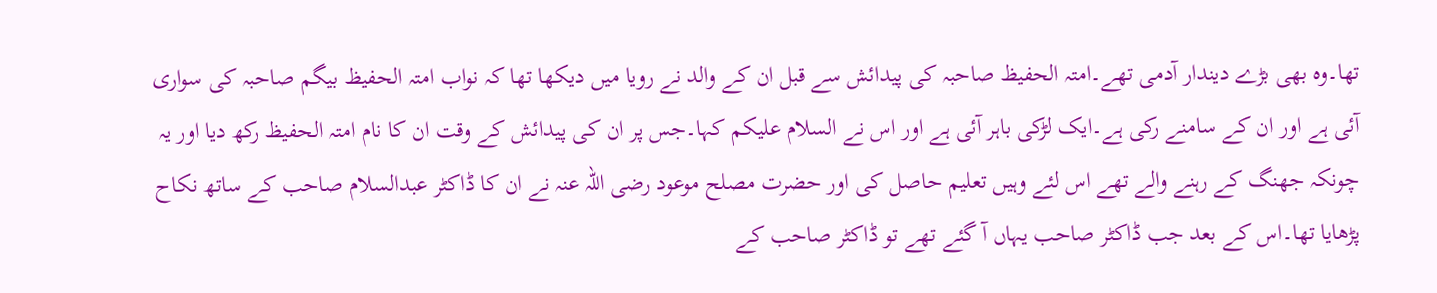تھا۔وہ بھی بڑے دیندار آدمی تھے۔امتہ الحفیظ صاحبہ کی پیدائش سے قبل ان کے والد نے رویا میں دیکھا تھا کہ نواب امتہ الحفیظ بیگم صاحبہ کی سواری آئی ہے اور ان کے سامنے رکی ہے۔ایک لڑکی باہر آئی ہے اور اس نے السلام علیکم کہا۔جس پر ان کی پیدائش کے وقت ان کا نام امتہ الحفیظ رکھ دیا اور یہ چونکہ جھنگ کے رہنے والے تھے اس لئے وہیں تعلیم حاصل کی اور حضرت مصلح موعود رضی اللہ عنہ نے ان کا ڈاکٹر عبدالسلام صاحب کے ساتھ نکاح پڑھایا تھا۔اس کے بعد جب ڈاکٹر صاحب یہاں آ گئے تھے تو ڈاکٹر صاحب کے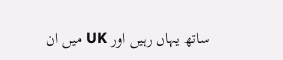ساتھ یہاں رہیں اور UK میں ان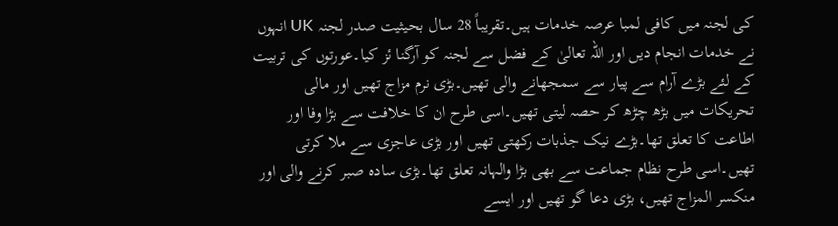کی لجنہ میں کافی لمبا عرصہ خدمات ہیں۔تقریباً 28 سال بحیثیت صدر لجنہ UK انہوں نے خدمات انجام دیں اور اللہ تعالیٰ کے فضل سے لجنہ کو آرگنا ئز کیا۔عورتوں کی تربیت کے لئے بڑے آرام سے پیار سے سمجھانے والی تھیں۔بڑی نرم مزاج تھیں اور مالی تحریکات میں بڑھ چڑھ کر حصہ لیتی تھیں۔اسی طرح ان کا خلافت سے بڑا وفا اور اطاعت کا تعلق تھا۔بڑے نیک جذبات رکھتی تھیں اور بڑی عاجزی سے ملا کرتی تھیں۔اسی طرح نظام جماعت سے بھی بڑا والہانہ تعلق تھا۔بڑی سادہ صبر کرنے والی اور منکسر المزاج تھیں، بڑی دعا گو تھیں اور ایسے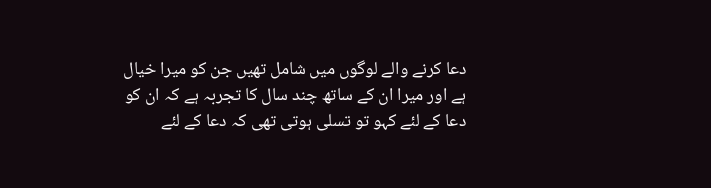دعا کرنے والے لوگوں میں شامل تھیں جن کو میرا خیال ہے اور میرا ان کے ساتھ چند سال کا تجربہ ہے کہ ان کو دعا کے لئے کہو تو تسلی ہوتی تھی کہ دعا کے لئے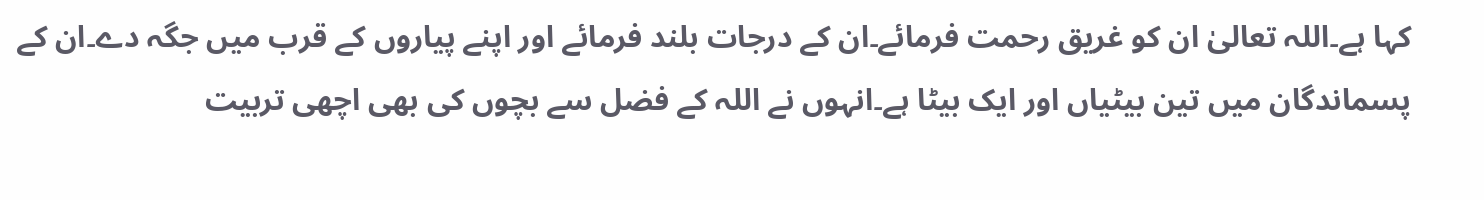کہا ہے۔اللہ تعالیٰ ان کو غریق رحمت فرمائے۔ان کے درجات بلند فرمائے اور اپنے پیاروں کے قرب میں جگہ دے۔ان کے پسماندگان میں تین بیٹیاں اور ایک بیٹا ہے۔انہوں نے اللہ کے فضل سے بچوں کی بھی اچھی تربیت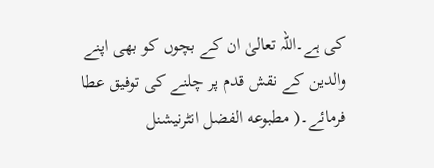کی ہے۔اللہ تعالیٰ ان کے بچوں کو بھی اپنے والدین کے نقش قدم پر چلنے کی توفیق عطا فرمائے۔( مطبوعه الفضل انٹرنیشنل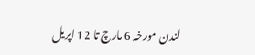لندن مورخہ 6 مارچ تا 12 اپریل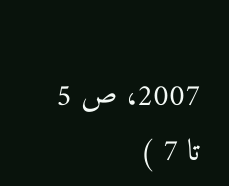2007، ص 5 تا 7 )